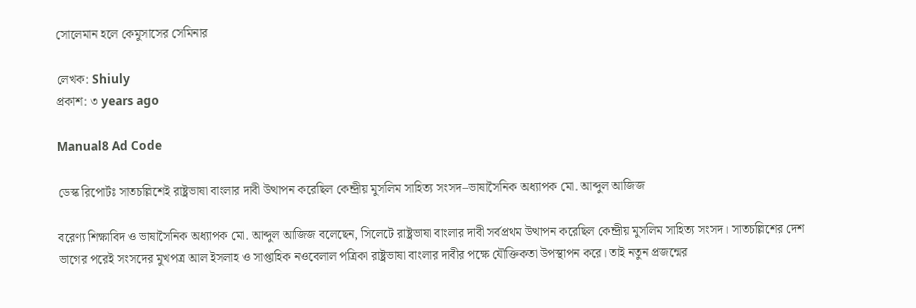সোলেমান হলে কেমুসাসের সেমিনার

লেখক: Shiuly
প্রকাশ: ৩ years ago

Manual8 Ad Code

ডেস্ক রিপোর্টঃ সাতচল্লিশেই রাষ্ট্রভাষা বাংলার দাবী উত্থাপন করেছিল কেন্দ্রীয় মুসলিম সাহিত্য সংসদ–ভাষাসৈনিক অধ্যাপক মো. আব্দুল আজিজ

বরেণ্য শিক্ষাবিদ ও ভাষাসৈনিক অধ্যাপক মো. আব্দুল আজিজ বলেছেন, সিলেটে রাষ্ট্রভাষা বাংলার দাবী সর্বপ্রথম উত্থাপন করেছিল কেন্দ্রীয় মুসলিম সাহিত্য সংসদ। সাতচল্লিশের দেশ ভাগের পরেই সংসদের মুখপত্র আল ইসলাহ ও সাপ্তাহিক নওবেলাল পত্রিকা রাষ্ট্রভাষা বাংলার দাবীর পক্ষে যৌক্তিকতা উপস্থাপন করে। তাই নতুন প্রজন্মের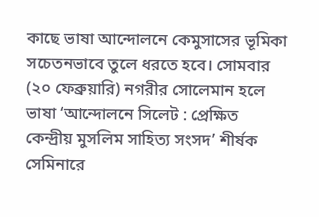কাছে ভাষা আন্দোলনে কেমুসাসের ভূমিকা সচেতনভাবে তুলে ধরতে হবে। সোমবার (২০ ফেব্রুয়ারি) নগরীর সোলেমান হলে ভাষা ‘আন্দোলনে সিলেট : প্রেক্ষিত কেন্দ্রীয় মুসলিম সাহিত্য সংসদ’ শীর্ষক সেমিনারে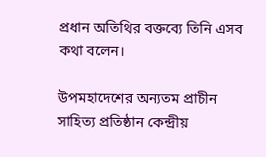প্রধান অতিথির বক্তব্যে তিনি এসব কথা বলেন।

উপমহাদেশের অন্যতম প্রাচীন সাহিত্য প্রতিষ্ঠান কেন্দ্রীয়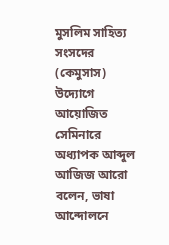মুসলিম সাহিত্য সংসদের (কেমুসাস) উদ্যোগে আয়োজিত সেমিনারে অধ্যাপক আব্দুল আজিজ আরো বলেন, ভাষা আন্দোলনে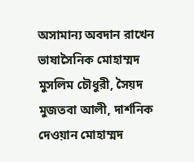অসামান্য অবদান রাখেন ভাষাসৈনিক মোহাম্মদ মুসলিম চৌধুরী, সৈয়দ মুজতবা আলী, দার্শনিক দেওয়ান মোহাম্মদ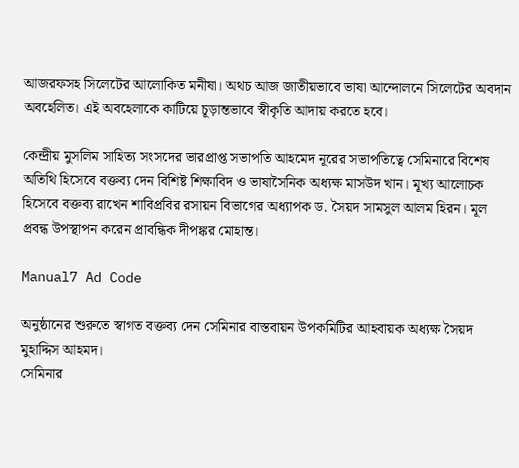আজরফসহ সিলেটের আলোকিত মনীষা। অথচ আজ জাতীয়ভাবে ভাষা আন্দোলনে সিলেটের অবদান অবহেলিত। এই অবহেলাকে কাটিয়ে চূড়ান্তভাবে স্বীকৃতি আদায় করতে হবে।

কেন্দ্রীয় মুসলিম সাহিত্য সংসদের ভারপ্রাপ্ত সভাপতি আহমেদ নূরের সভাপতিত্বে সেমিনারে বিশেষ অতিথি হিসেবে বক্তব্য দেন বিশিষ্ট শিক্ষাবিদ ও ভাষাসৈনিক অধ্যক্ষ মাসউদ খান। মূখ্য আলোচক হিসেবে বক্তব্য রাখেন শাবিপ্রবির রসায়ন বিভাগের অধ্যাপক ড. সৈয়দ সামসুল আলম হিরন। মূল প্রবন্ধ উপস্থাপন করেন প্রাবন্ধিক দীপঙ্কর মোহান্ত।

Manual7 Ad Code

অনুষ্ঠানের শুরুতে স্বাগত বক্তব্য দেন সেমিনার বাস্তবায়ন উপকমিটির আহবায়ক অধ্যক্ষ সৈয়দ মুহাদ্দিস আহমদ।
সেমিনার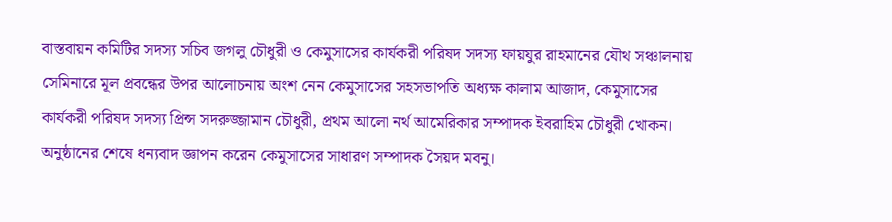বাস্তবায়ন কমিটির সদস্য সচিব জগলু চৌধুরী ও কেমুসাসের কার্যকরী পরিষদ সদস্য ফায়যুর রাহমানের যৌথ সঞ্চালনায় সেমিনারে মূল প্রবন্ধের উপর আলোচনায় অংশ নেন কেমুসাসের সহসভাপতি অধ্যক্ষ কালাম আজাদ, কেমুসাসের কার্যকরী পরিষদ সদস্য প্রিন্স সদরুজ্জামান চৌধুরী, প্রথম আলো নর্থ আমেরিকার সম্পাদক ইবরাহিম চৌধুরী খোকন। অনুষ্ঠানের শেষে ধন্যবাদ জ্ঞাপন করেন কেমুসাসের সাধারণ সম্পাদক সৈয়দ মবনু।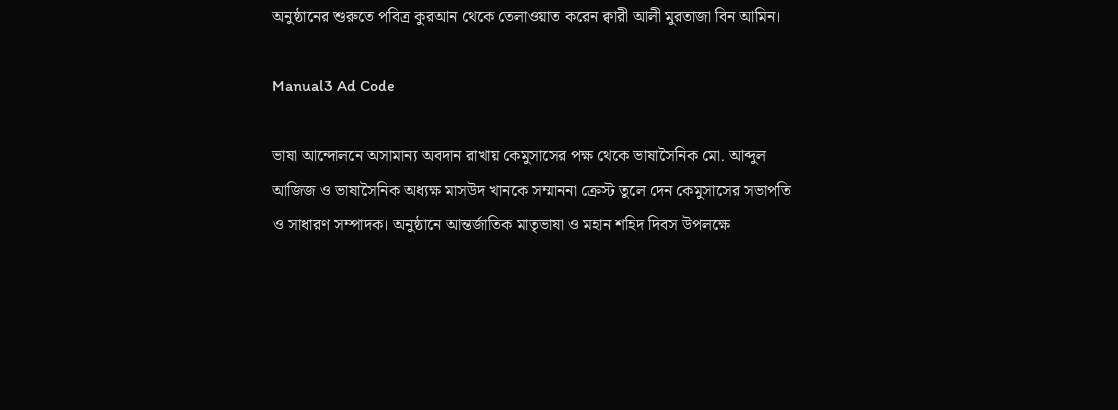অনুষ্ঠানের শুরুতে পবিত্র কুরআন থেকে তেলাওয়াত করেন ক্বারী আলী মুরতাজা বিন আমিন।

Manual3 Ad Code

ভাষা আন্দোলনে অসামান্য অবদান রাখায় কেমুসাসের পক্ষ থেকে ভাষাসৈনিক মো. আব্দুল আজিজ ও ভাষাসৈনিক অধ্যক্ষ মাসউদ খানকে সম্মাননা ক্রেস্ট তুলে দেন কেমুসাসের সভাপতি ও সাধারণ সম্পাদক। অনুষ্ঠানে আন্তর্জাতিক মাতৃভাষা ও মহান শহিদ দিবস উপলক্ষে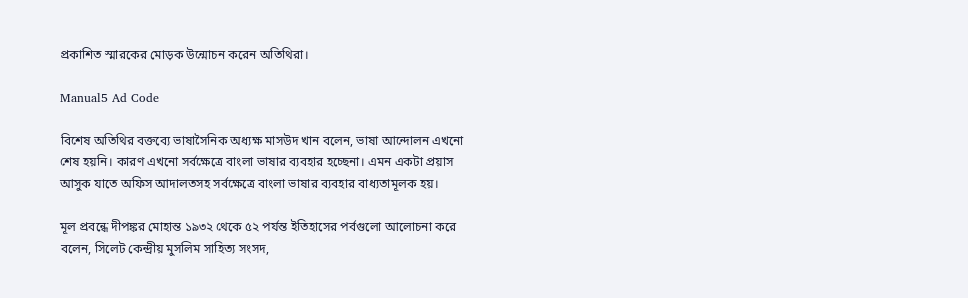প্রকাশিত স্মারকের মোড়ক উন্মোচন করেন অতিথিরা।

Manual5 Ad Code

বিশেষ অতিথির বক্তব্যে ভাষাসৈনিক অধ্যক্ষ মাসউদ খান বলেন, ভাষা আন্দোলন এখনো শেষ হয়নি। কারণ এখনো সর্বক্ষেত্রে বাংলা ভাষার ব্যবহার হচ্ছেনা। এমন একটা প্রয়াস আসুক যাতে অফিস আদালতসহ সর্বক্ষেত্রে বাংলা ভাষার ব্যবহার বাধ্যতামূলক হয়।

মূল প্রবন্ধে দীপঙ্কর মোহান্ত ১৯৩২ থেকে ৫২ পর্যন্ত ইতিহাসের পর্বগুলো আলোচনা করে বলেন, সিলেট কেন্দ্রীয় মুসলিম সাহিত্য সংসদ,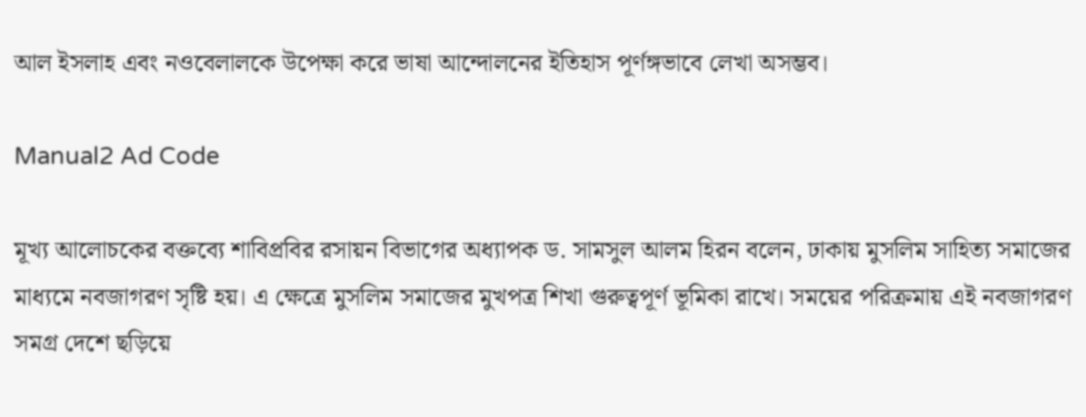আল ইসলাহ এবং নওবেলালকে উপেক্ষা করে ভাষা আন্দোলনের ইতিহাস পূর্ণঙ্গভাবে লেখা অসম্ভব।

Manual2 Ad Code

মূখ্য আলোচকের বক্তব্যে শাবিপ্রবির রসায়ন বিভাগের অধ্যাপক ড. সামসুল আলম হিরন বলেন, ঢাকায় মুসলিম সাহিত্য সমাজের মাধ্যমে নবজাগরণ সৃষ্টি হয়। এ ক্ষেত্রে মুসলিম সমাজের মুখপত্র শিখা গুরুত্বপূর্ণ ভূমিকা রাখে। সময়ের পরিক্রমায় এই নবজাগরণ সমগ্র দেশে ছড়িয়ে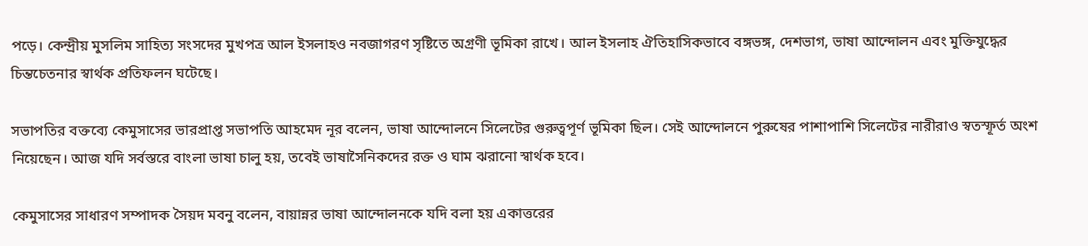পড়ে। কেন্দ্রীয় মুসলিম সাহিত্য সংসদের মুখপত্র আল ইসলাহও নবজাগরণ সৃষ্টিতে অগ্রণী ভূমিকা রাখে। আল ইসলাহ ঐতিহাসিকভাবে বঙ্গভঙ্গ, দেশভাগ, ভাষা আন্দোলন এবং মুক্তিযুদ্ধের চিন্তচেতনার স্বার্থক প্রতিফলন ঘটেছে।

সভাপতির বক্তব্যে কেমুসাসের ভারপ্রাপ্ত সভাপতি আহমেদ নূর বলেন, ভাষা আন্দোলনে সিলেটের গুরুত্বপূর্ণ ভূমিকা ছিল। সেই আন্দোলনে পুরুষের পাশাপাশি সিলেটের নারীরাও স্বতস্ফূর্ত অংশ নিয়েছেন। আজ যদি সর্বস্তরে বাংলা ভাষা চালু হয়, তবেই ভাষাসৈনিকদের রক্ত ও ঘাম ঝরানো স্বার্থক হবে।

কেমুসাসের সাধারণ সম্পাদক সৈয়দ মবনু বলেন, বায়ান্নর ভাষা আন্দোলনকে যদি বলা হয় একাত্তরের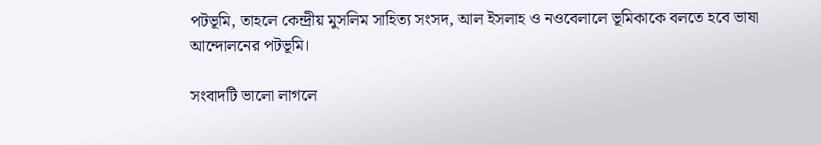পটভূমি, তাহলে কেন্দ্রীয় মুসলিম সাহিত্য সংসদ, আল ইসলাহ ও নওবেলালে ভূমিকাকে বলতে হবে ভাষা আন্দোলনের পটভূমি।

সংবাদটি ভালো লাগলে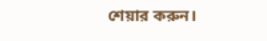শেয়ার করুন।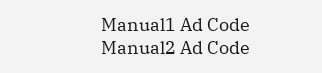Manual1 Ad Code
Manual2 Ad Code